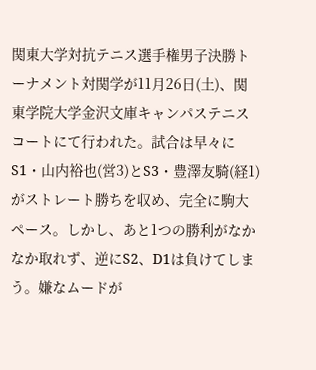関東大学対抗テニス選手権男子決勝トーナメント対関学が11月26日(土)、関東学院大学金沢文庫キャンパステニスコートにて行われた。試合は早々にS1・山内裕也(営3)とS3・豊澤友騎(経1)がストレート勝ちを収め、完全に駒大ペース。しかし、あと1つの勝利がなかなか取れず、逆にS2、D1は負けてしまう。嫌なムードが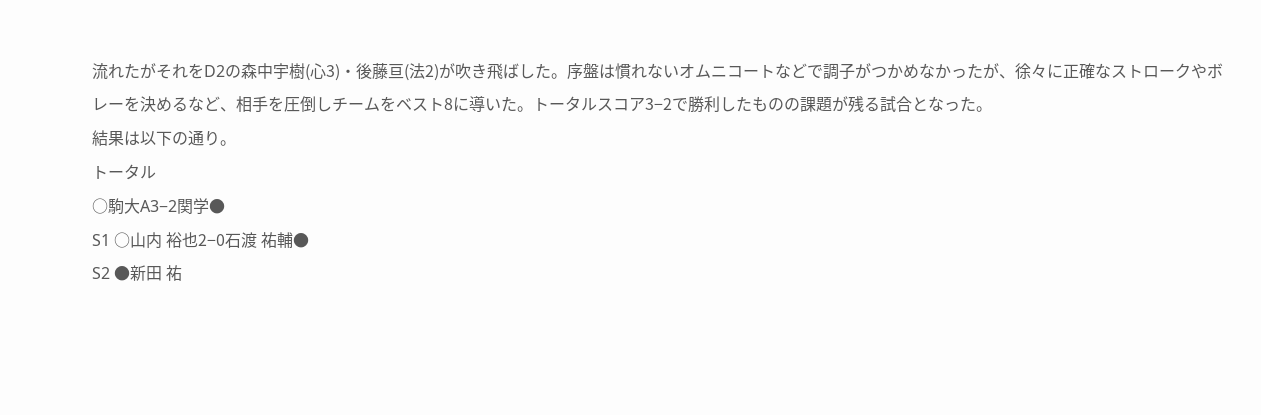流れたがそれをD2の森中宇樹(心3)・後藤亘(法2)が吹き飛ばした。序盤は慣れないオムニコートなどで調子がつかめなかったが、徐々に正確なストロークやボレーを決めるなど、相手を圧倒しチームをベスト8に導いた。トータルスコア3−2で勝利したものの課題が残る試合となった。
結果は以下の通り。
トータル
○駒大A3−2関学●
S1 ○山内 裕也2−0石渡 祐輔●
S2 ●新田 祐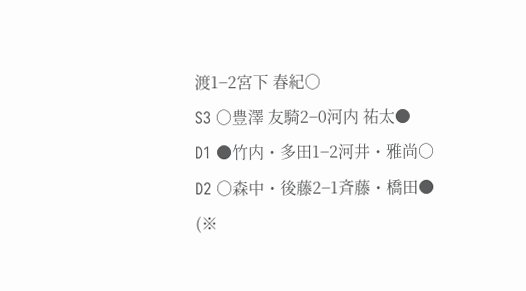渡1−2宮下 春紀○
S3 ○豊澤 友騎2−0河内 祐太●
D1 ●竹内・多田1−2河井・雅尚○
D2 ○森中・後藤2−1斉藤・橋田●
(※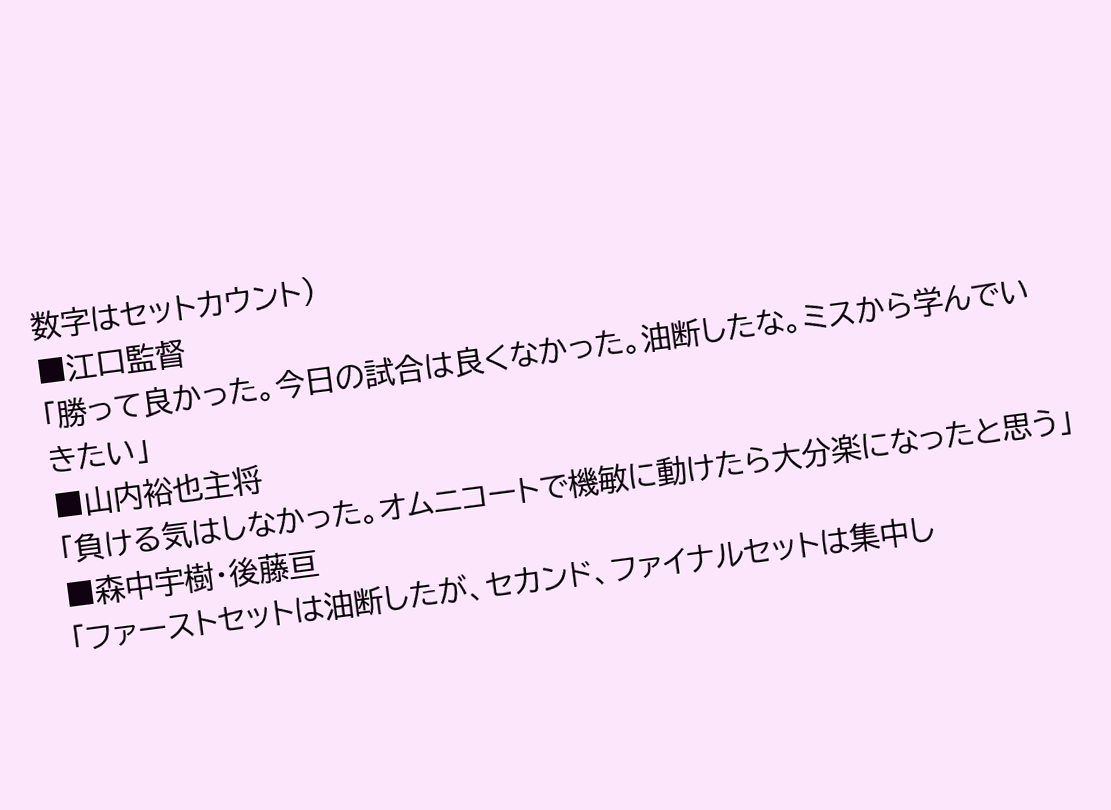数字はセットカウント)
■江口監督
「勝って良かった。今日の試合は良くなかった。油断したな。ミスから学んでいきたい」
■山内裕也主将
「負ける気はしなかった。オムニコートで機敏に動けたら大分楽になったと思う」
■森中宇樹・後藤亘
「ファーストセットは油断したが、セカンド、ファイナルセットは集中し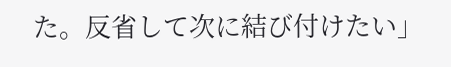た。反省して次に結び付けたい」